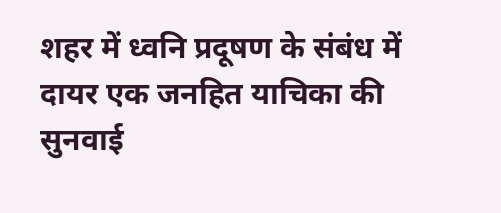शहर में ध्वनि प्रदूषण के संबंध में दायर एक जनहित याचिका की सुनवाई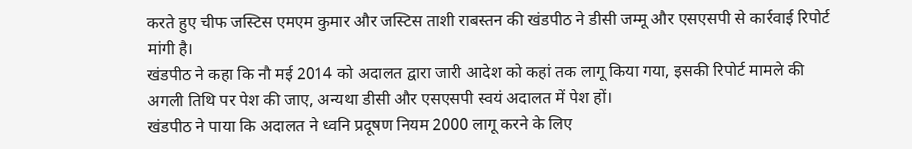करते हुए चीफ जस्टिस एमएम कुमार और जस्टिस ताशी राबस्तन की खंडपीठ ने डीसी जम्मू और एसएसपी से कार्रवाई रिपोर्ट मांगी है।
खंडपीठ ने कहा कि नौ मई 2014 को अदालत द्वारा जारी आदेश को कहां तक लागू किया गया, इसकी रिपोर्ट मामले की अगली तिथि पर पेश की जाए, अन्यथा डीसी और एसएसपी स्वयं अदालत में पेश हों।
खंडपीठ ने पाया कि अदालत ने ध्वनि प्रदूषण नियम 2000 लागू करने के लिए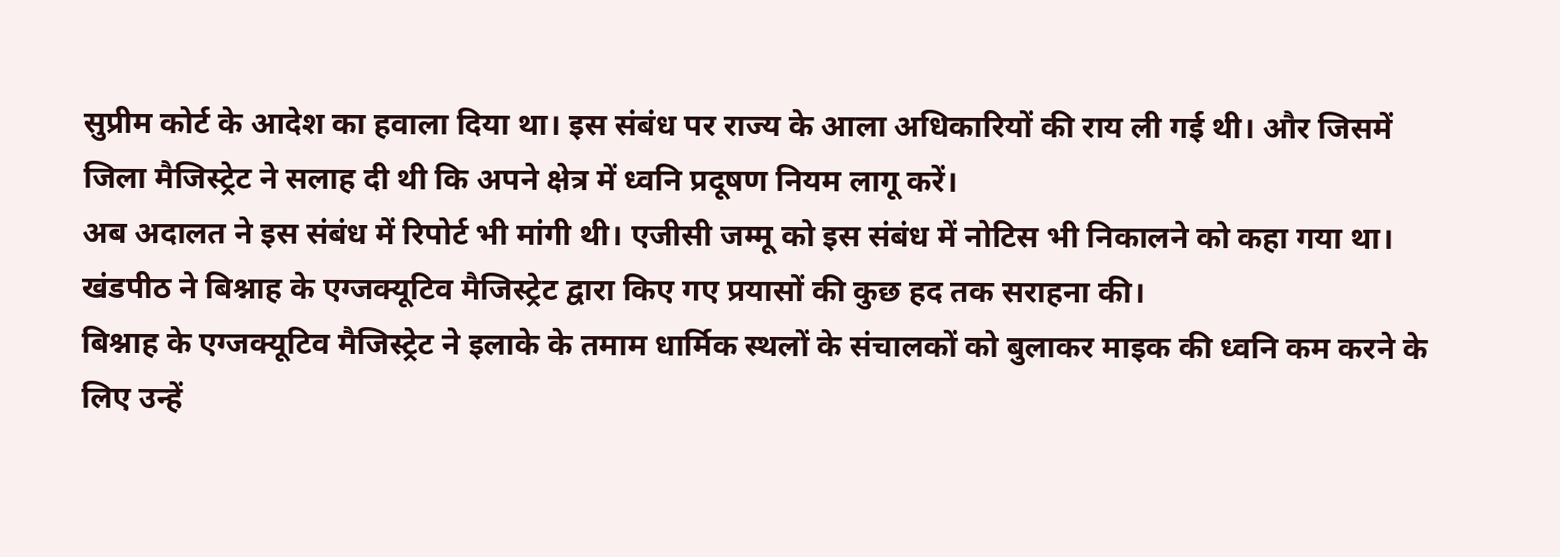सुप्रीम कोर्ट के आदेश का हवाला दिया था। इस संबंध पर राज्य के आला अधिकारियों की राय ली गई थी। और जिसमें जिला मैजिस्ट्रेट ने सलाह दी थी कि अपने क्षेत्र में ध्वनि प्रदूषण नियम लागू करें।
अब अदालत ने इस संबंध में रिपोर्ट भी मांगी थी। एजीसी जम्मू को इस संबंध में नोटिस भी निकालने को कहा गया था। खंडपीठ ने बिश्नाह के एग्जक्यूटिव मैजिस्ट्रेट द्वारा किए गए प्रयासों की कुछ हद तक सराहना की।
बिश्नाह के एग्जक्यूटिव मैजिस्ट्रेट ने इलाके के तमाम धार्मिक स्थलों के संचालकों को बुलाकर माइक की ध्वनि कम करने के लिए उन्हें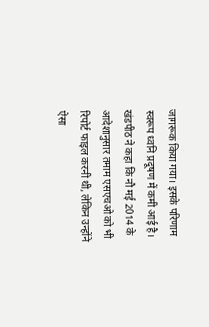जागरूक किया गया। इसके परिणाम स्वरूप ध्वनि प्रदूषण में कमी आई है। खंडपीठ ने कहा कि नौ मई 2014 के आदेशानुसार तमाम एसएचओ को भी रिपोर्ट फाइल करनी थी, लेकिन उन्होंने ऐसा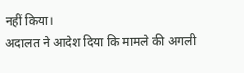नहीं किया।
अदालत ने आदेश दिया कि मामले की अगली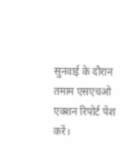सुनवाई के दौरान तमाम एसएचओ एक्शन रिपोर्ट पेश करें।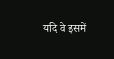यदि वे इसमें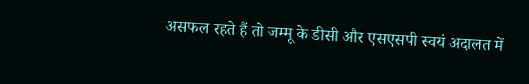असफल रहते हैं तो जम्मू के डीसी और एसएसपी स्वयं अदालत में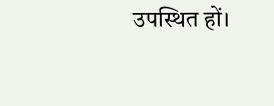उपस्थित हों।